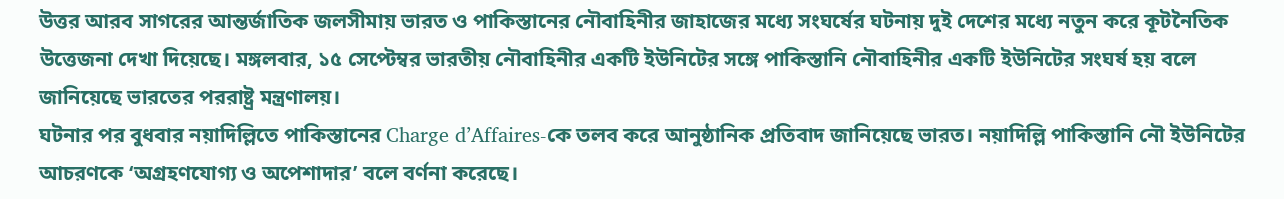উত্তর আরব সাগরের আন্তর্জাতিক জলসীমায় ভারত ও পাকিস্তানের নৌবাহিনীর জাহাজের মধ্যে সংঘর্ষের ঘটনায় দুই দেশের মধ্যে নতুন করে কূটনৈতিক উত্তেজনা দেখা দিয়েছে। মঙ্গলবার, ১৫ সেপ্টেম্বর ভারতীয় নৌবাহিনীর একটি ইউনিটের সঙ্গে পাকিস্তানি নৌবাহিনীর একটি ইউনিটের সংঘর্ষ হয় বলে জানিয়েছে ভারতের পররাষ্ট্র মন্ত্রণালয়।
ঘটনার পর বুধবার নয়াদিল্লিতে পাকিস্তানের Charge d’Affaires-কে তলব করে আনুষ্ঠানিক প্রতিবাদ জানিয়েছে ভারত। নয়াদিল্লি পাকিস্তানি নৌ ইউনিটের আচরণকে ‘অগ্রহণযোগ্য ও অপেশাদার’ বলে বর্ণনা করেছে।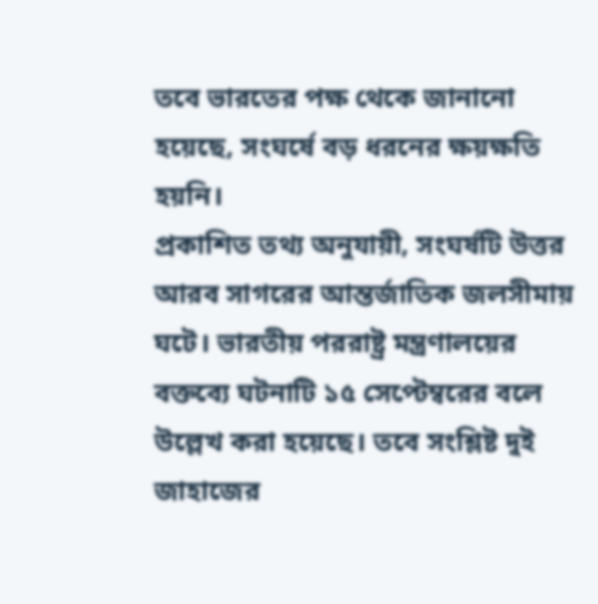তবে ভারতের পক্ষ থেকে জানানো হয়েছে, সংঘর্ষে বড় ধরনের ক্ষয়ক্ষতি হয়নি।
প্রকাশিত তথ্য অনুযায়ী, সংঘর্ষটি উত্তর আরব সাগরের আন্তর্জাতিক জলসীমায় ঘটে। ভারতীয় পররাষ্ট্র মন্ত্রণালয়ের বক্তব্যে ঘটনাটি ১৫ সেপ্টেম্বরের বলে উল্লেখ করা হয়েছে। তবে সংশ্লিষ্ট দুই জাহাজের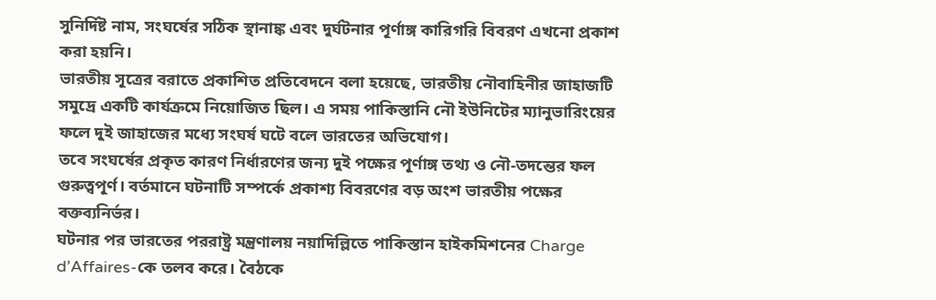সুনির্দিষ্ট নাম, সংঘর্ষের সঠিক স্থানাঙ্ক এবং দুর্ঘটনার পূর্ণাঙ্গ কারিগরি বিবরণ এখনো প্রকাশ করা হয়নি।
ভারতীয় সূত্রের বরাতে প্রকাশিত প্রতিবেদনে বলা হয়েছে, ভারতীয় নৌবাহিনীর জাহাজটি সমুদ্রে একটি কার্যক্রমে নিয়োজিত ছিল। এ সময় পাকিস্তানি নৌ ইউনিটের ম্যানুভারিংয়ের ফলে দুই জাহাজের মধ্যে সংঘর্ষ ঘটে বলে ভারতের অভিযোগ।
তবে সংঘর্ষের প্রকৃত কারণ নির্ধারণের জন্য দুই পক্ষের পূর্ণাঙ্গ তথ্য ও নৌ-তদন্তের ফল গুরুত্বপূর্ণ। বর্তমানে ঘটনাটি সম্পর্কে প্রকাশ্য বিবরণের বড় অংশ ভারতীয় পক্ষের বক্তব্যনির্ভর।
ঘটনার পর ভারতের পররাষ্ট্র মন্ত্রণালয় নয়াদিল্লিতে পাকিস্তান হাইকমিশনের Charge d’Affaires-কে তলব করে। বৈঠকে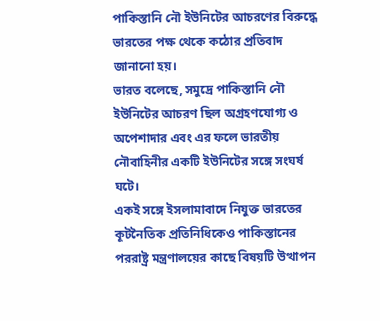পাকিস্তানি নৌ ইউনিটের আচরণের বিরুদ্ধে ভারতের পক্ষ থেকে কঠোর প্রতিবাদ জানানো হয়।
ভারত বলেছে, সমুদ্রে পাকিস্তানি নৌ ইউনিটের আচরণ ছিল অগ্রহণযোগ্য ও অপেশাদার এবং এর ফলে ভারতীয় নৌবাহিনীর একটি ইউনিটের সঙ্গে সংঘর্ষ ঘটে।
একই সঙ্গে ইসলামাবাদে নিযুক্ত ভারতের কূটনৈতিক প্রতিনিধিকেও পাকিস্তানের পররাষ্ট্র মন্ত্রণালয়ের কাছে বিষয়টি উত্থাপন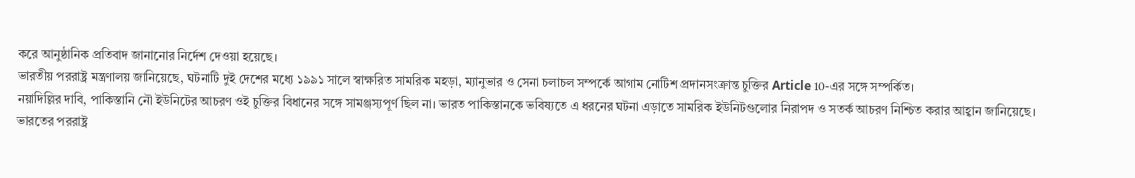করে আনুষ্ঠানিক প্রতিবাদ জানানোর নির্দেশ দেওয়া হয়েছে।
ভারতীয় পররাষ্ট্র মন্ত্রণালয় জানিয়েছে, ঘটনাটি দুই দেশের মধ্যে ১৯৯১ সালে স্বাক্ষরিত সামরিক মহড়া, ম্যানুভার ও সেনা চলাচল সম্পর্কে আগাম নোটিশ প্রদানসংক্রান্ত চুক্তির Article 10-এর সঙ্গে সম্পর্কিত।
নয়াদিল্লির দাবি, পাকিস্তানি নৌ ইউনিটের আচরণ ওই চুক্তির বিধানের সঙ্গে সামঞ্জস্যপূর্ণ ছিল না। ভারত পাকিস্তানকে ভবিষ্যতে এ ধরনের ঘটনা এড়াতে সামরিক ইউনিটগুলোর নিরাপদ ও সতর্ক আচরণ নিশ্চিত করার আহ্বান জানিয়েছে।
ভারতের পররাষ্ট্র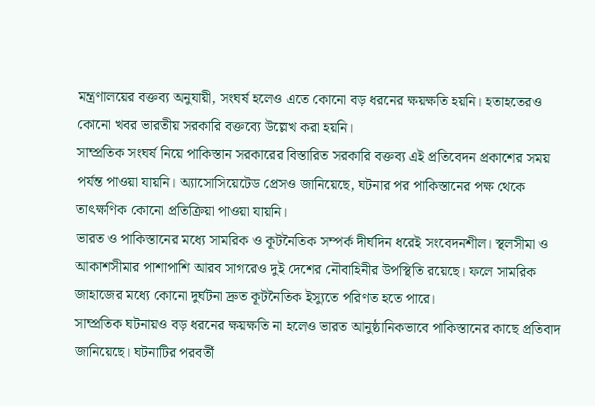মন্ত্রণালয়ের বক্তব্য অনুযায়ী, সংঘর্ষ হলেও এতে কোনো বড় ধরনের ক্ষয়ক্ষতি হয়নি। হতাহতেরও কোনো খবর ভারতীয় সরকারি বক্তব্যে উল্লেখ করা হয়নি।
সাম্প্রতিক সংঘর্ষ নিয়ে পাকিস্তান সরকারের বিস্তারিত সরকারি বক্তব্য এই প্রতিবেদন প্রকাশের সময় পর্যন্ত পাওয়া যায়নি। অ্যাসোসিয়েটেড প্রেসও জানিয়েছে, ঘটনার পর পাকিস্তানের পক্ষ থেকে তাৎক্ষণিক কোনো প্রতিক্রিয়া পাওয়া যায়নি।
ভারত ও পাকিস্তানের মধ্যে সামরিক ও কূটনৈতিক সম্পর্ক দীর্ঘদিন ধরেই সংবেদনশীল। স্থলসীমা ও আকাশসীমার পাশাপাশি আরব সাগরেও দুই দেশের নৌবাহিনীর উপস্থিতি রয়েছে। ফলে সামরিক জাহাজের মধ্যে কোনো দুর্ঘটনা দ্রুত কূটনৈতিক ইস্যুতে পরিণত হতে পারে।
সাম্প্রতিক ঘটনায়ও বড় ধরনের ক্ষয়ক্ষতি না হলেও ভারত আনুষ্ঠানিকভাবে পাকিস্তানের কাছে প্রতিবাদ জানিয়েছে। ঘটনাটির পরবর্তী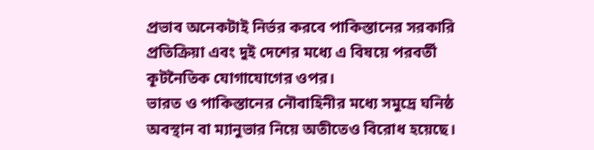প্রভাব অনেকটাই নির্ভর করবে পাকিস্তানের সরকারি প্রতিক্রিয়া এবং দুই দেশের মধ্যে এ বিষয়ে পরবর্তী কূটনৈতিক যোগাযোগের ওপর।
ভারত ও পাকিস্তানের নৌবাহিনীর মধ্যে সমুদ্রে ঘনিষ্ঠ অবস্থান বা ম্যানুভার নিয়ে অতীতেও বিরোধ হয়েছে।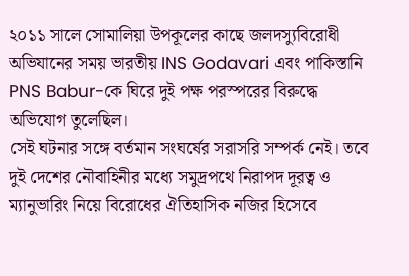২০১১ সালে সোমালিয়া উপকূলের কাছে জলদস্যুবিরোধী অভিযানের সময় ভারতীয় INS Godavari এবং পাকিস্তানি PNS Babur-কে ঘিরে দুই পক্ষ পরস্পরের বিরুদ্ধে অভিযোগ তুলেছিল।
সেই ঘটনার সঙ্গে বর্তমান সংঘর্ষের সরাসরি সম্পর্ক নেই। তবে দুই দেশের নৌবাহিনীর মধ্যে সমুদ্রপথে নিরাপদ দূরত্ব ও ম্যানুভারিং নিয়ে বিরোধের ঐতিহাসিক নজির হিসেবে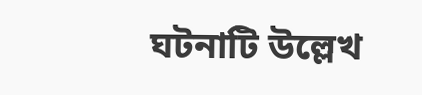ঘটনাটি উল্লেখ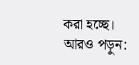করা হচ্ছে।
আরও পড়ুন: